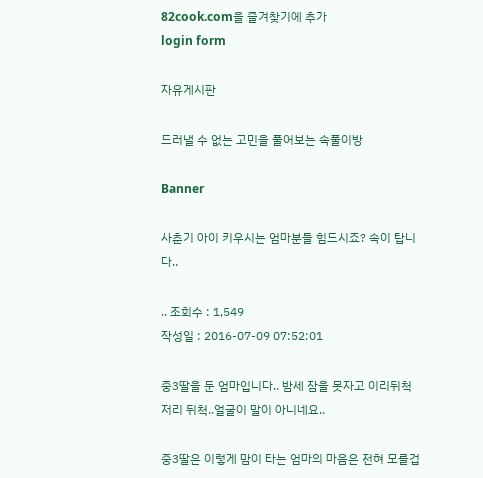82cook.com을 즐겨찾기에 추가
login form

자유게시판

드러낼 수 없는 고민을 풀어보는 속풀이방

Banner

사춘기 아이 키우시는 엄마분들 힘드시죠? 속이 탑니다..

.. 조회수 : 1,549
작성일 : 2016-07-09 07:52:01

중3딸을 둔 엄마입니다.. 밤세 잠을 못자고 이리뒤척 저리 뒤척..얼굴이 말이 아니네요..

중3딸은 이렇게 맘이 타는 엄마의 마음은 전혀 모를겁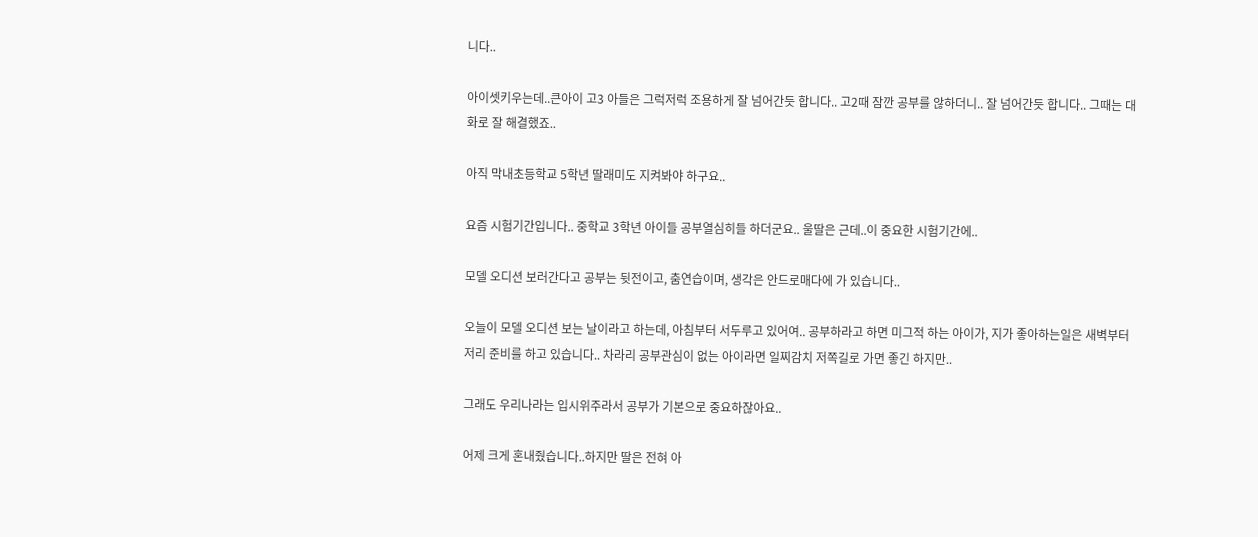니다..

아이셋키우는데..큰아이 고3 아들은 그럭저럭 조용하게 잘 넘어간듯 합니다.. 고2때 잠깐 공부를 않하더니.. 잘 넘어간듯 합니다.. 그때는 대화로 잘 해결했죠..

아직 막내초등학교 5학년 딸래미도 지켜봐야 하구요..

요즘 시험기간입니다.. 중학교 3학년 아이들 공부열심히들 하더군요.. 울딸은 근데..이 중요한 시험기간에..

모델 오디션 보러간다고 공부는 뒷전이고, 춤연습이며, 생각은 안드로매다에 가 있습니다..

오늘이 모델 오디션 보는 날이라고 하는데, 아침부터 서두루고 있어여.. 공부하라고 하면 미그적 하는 아이가, 지가 좋아하는일은 새벽부터 저리 준비를 하고 있습니다.. 차라리 공부관심이 없는 아이라면 일찌감치 저쪽길로 가면 좋긴 하지만..

그래도 우리나라는 입시위주라서 공부가 기본으로 중요하잖아요..

어제 크게 혼내줬습니다..하지만 딸은 전혀 아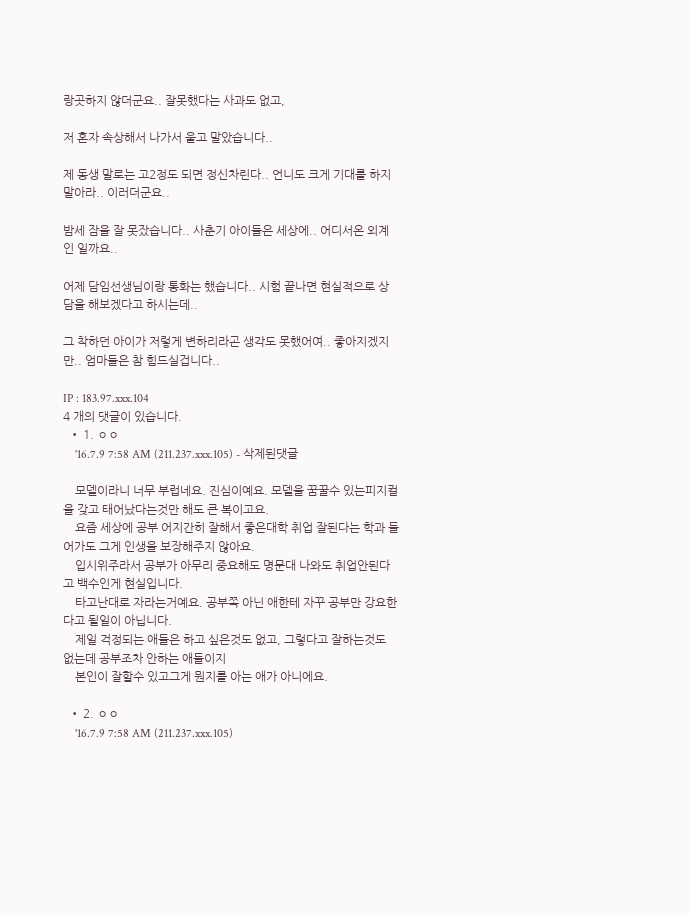랑곳하지 않더군요.. 잘못했다는 사과도 없고,

저 혼자 속상해서 나가서 울고 말았습니다..

제 동생 말로는 고2정도 되면 정신차린다.. 언니도 크게 기대를 하지 말아라.. 이러더군요..

밤세 잠을 잘 못잤습니다.. 사춘기 아이들은 세상에.. 어디서온 외계인 일까요..

어제 담임선생님이랑 통화는 했습니다.. 시험 끝나면 현실적으로 상담을 해보겠다고 하시는데..

그 착하던 아이가 저렇게 변하리라곤 생각도 못했어여.. 좋아지겠지만.. 엄마들은 참 힘드실겁니다..

IP : 183.97.xxx.104
4 개의 댓글이 있습니다.
  • 1. ㅇㅇ
    '16.7.9 7:58 AM (211.237.xxx.105) - 삭제된댓글

    모델이라니 너무 부럽네요. 진심이예요. 모델을 꿈꿀수 있는피지컬을 갖고 태어났다는것만 해도 큰 복이고요.
    요즘 세상에 공부 어지간히 잘해서 좋은대학 취업 잘된다는 학과 들어가도 그게 인생을 보장해주지 않아요.
    입시위주라서 공부가 아무리 중요해도 명문대 나와도 취업안된다고 백수인게 현실입니다.
    타고난대로 자라는거예요. 공부쪽 아닌 애한테 자꾸 공부만 강요한다고 될일이 아닙니다.
    제일 걱정되는 애들은 하고 싶은것도 없고, 그렇다고 잘하는것도 없는데 공부조차 안하는 애들이지
    본인이 잘할수 있고그게 뭔지를 아는 애가 아니에요.

  • 2. ㅇㅇ
    '16.7.9 7:58 AM (211.237.xxx.105)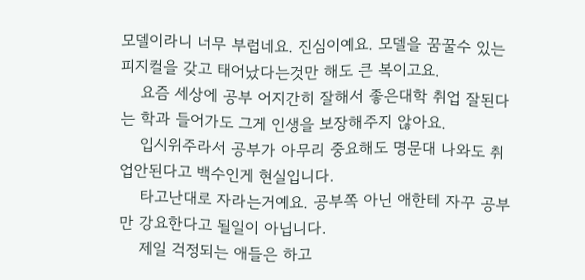모델이라니 너무 부럽네요. 진심이예요. 모델을 꿈꿀수 있는피지컬을 갖고 태어났다는것만 해도 큰 복이고요.
    요즘 세상에 공부 어지간히 잘해서 좋은대학 취업 잘된다는 학과 들어가도 그게 인생을 보장해주지 않아요.
    입시위주라서 공부가 아무리 중요해도 명문대 나와도 취업안된다고 백수인게 현실입니다.
    타고난대로 자라는거예요. 공부쪽 아닌 애한테 자꾸 공부만 강요한다고 될일이 아닙니다.
    제일 걱정되는 애들은 하고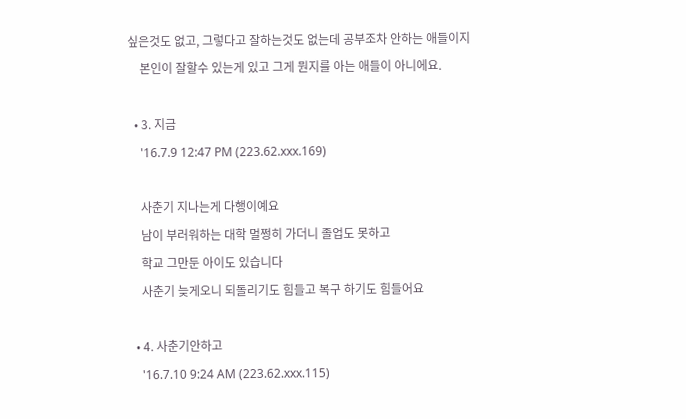싶은것도 없고, 그렇다고 잘하는것도 없는데 공부조차 안하는 애들이지
    본인이 잘할수 있는게 있고 그게 뭔지를 아는 애들이 아니에요.

  • 3. 지금
    '16.7.9 12:47 PM (223.62.xxx.169)

    사춘기 지나는게 다행이예요
    남이 부러워하는 대학 멀쩡히 가더니 졸업도 못하고
    학교 그만둔 아이도 있습니다
    사춘기 늦게오니 되돌리기도 힘들고 복구 하기도 힘들어요

  • 4. 사춘기안하고
    '16.7.10 9:24 AM (223.62.xxx.115)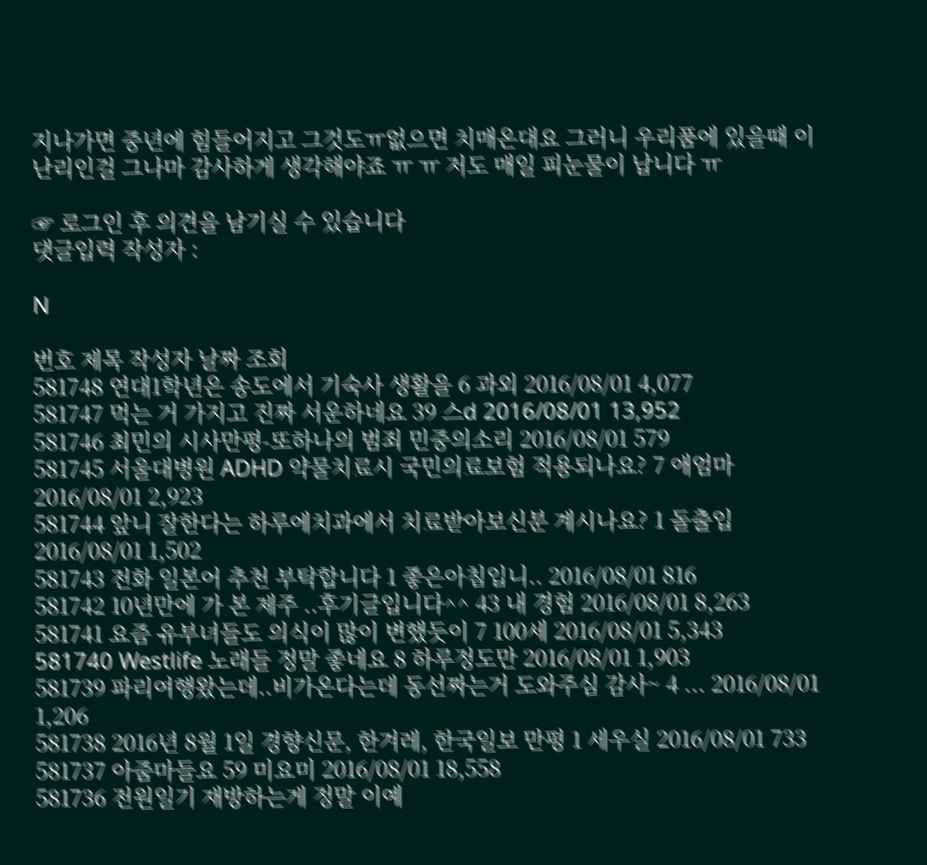지나가면 중년에 힘들어지고 그것도ㅠ없으면 치매온대요 그러니 우리품에 있을때 이 난리인걸 그나마 감사하게 생각해야죠 ㅠ ㅠ 저도 매일 피눈물이 납니다 ㅠ

☞ 로그인 후 의견을 남기실 수 있습니다
댓글입력 작성자 :

N

번호 제목 작성자 날짜 조회
581748 연대1학년은 송도에서 기숙사 생활을 6 과외 2016/08/01 4,077
581747 먹는 거 가지고 진짜 서운하네요 39 스d 2016/08/01 13,952
581746 최민의 시사만평-또하나의 범죄 민중의소리 2016/08/01 579
581745 서울대병원 ADHD 약물치료시 국민의료보험 적용되나요? 7 애엄마 2016/08/01 2,923
581744 앞니 잘한다는 하루에치과에서 치료받아보신분 계시나요? 1 돌출입 2016/08/01 1,502
581743 전화 일본어 추천 부탁합니다 1 좋은아침입니.. 2016/08/01 816
581742 10년만에 가 본 제주 ..후기글입니다^^ 43 내 경험 2016/08/01 8,263
581741 요즘 유부녀들도 의식이 많이 변했듯이 7 100세 2016/08/01 5,343
581740 Westlife 노래들 정말 좋네요 8 하루정도만 2016/08/01 1,903
581739 파리여행왔는데..비가온다는데 동선짜는거 도와주심 감사~ 4 ... 2016/08/01 1,206
581738 2016년 8월 1일 경향신문, 한겨레, 한국일보 만평 1 세우실 2016/08/01 733
581737 아줌마들요 59 미요미 2016/08/01 18,558
581736 전원일기 재방하는게 정말 이예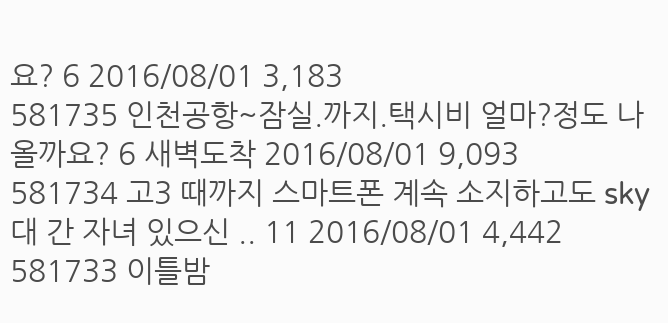요? 6 2016/08/01 3,183
581735 인천공항~잠실.까지.택시비 얼마?정도 나올까요? 6 새벽도착 2016/08/01 9,093
581734 고3 때까지 스마트폰 계속 소지하고도 sky대 간 자녀 있으신 .. 11 2016/08/01 4,442
581733 이틀밤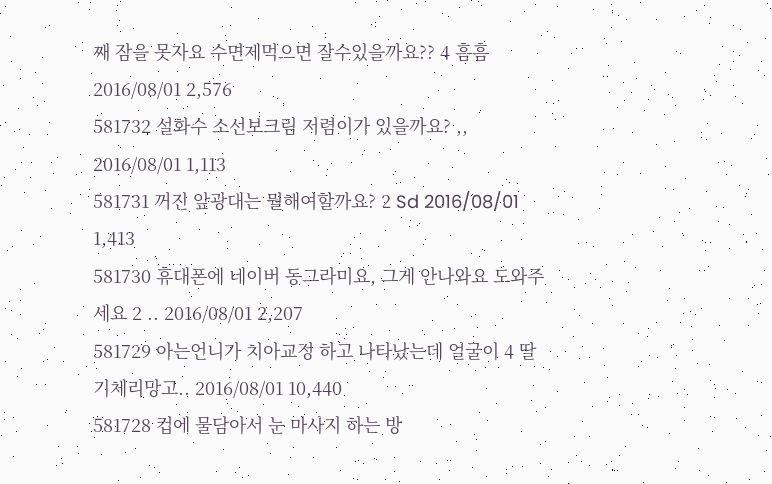째 잠을 못자요 수면제먹으면 잘수있을까요?? 4 흠흠 2016/08/01 2,576
581732 설화수 소선보크림 저렴이가 있을까요? ,, 2016/08/01 1,113
581731 꺼진 앞광대는 뭘해여할까요? 2 Sd 2016/08/01 1,413
581730 휴대폰에 네이버 동그라미요, 그게 안나와요 도와주세요 2 .. 2016/08/01 2,207
581729 아는언니가 치아교정 하고 나타났는데 얼굴이 4 딸기체리망고.. 2016/08/01 10,440
581728 컵에 물담아서 눈 마사지 하는 방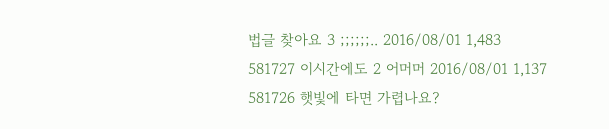법글 찾아요 3 ;;;;;;.. 2016/08/01 1,483
581727 이시간에도 2 어머머 2016/08/01 1,137
581726 햇빛에 타면 가렵나요?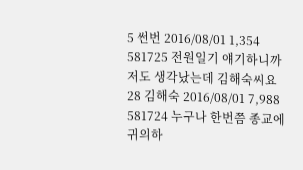5 썬번 2016/08/01 1,354
581725 전원일기 얘기하니까 저도 생각났는데 김해숙씨요 28 김해숙 2016/08/01 7,988
581724 누구나 한번쯤 종교에 귀의하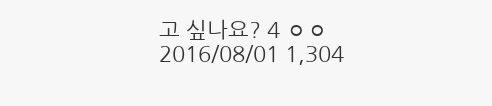고 싶나요? 4 ㅇㅇ 2016/08/01 1,304